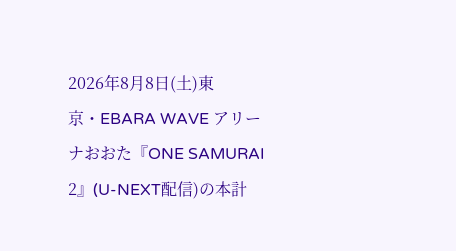2026年8月8日(土)東京・EBARA WAVE アリーナおおた『ONE SAMURAI 2』(U-NEXT配信)の本計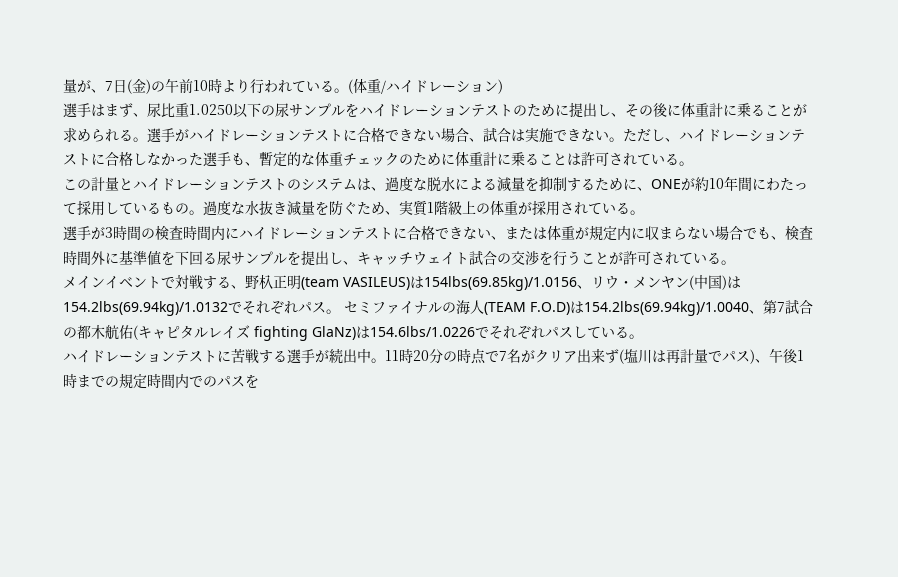量が、7日(金)の午前10時より行われている。(体重/ハイドレーション)
選手はまず、尿比重1.0250以下の尿サンプルをハイドレーションテストのために提出し、その後に体重計に乗ることが求められる。選手がハイドレーションテストに合格できない場合、試合は実施できない。ただし、ハイドレーションテストに合格しなかった選手も、暫定的な体重チェックのために体重計に乗ることは許可されている。
この計量とハイドレーションテストのシステムは、過度な脱水による減量を抑制するために、ONEが約10年間にわたって採用しているもの。過度な水抜き減量を防ぐため、実質1階級上の体重が採用されている。
選手が3時間の検査時間内にハイドレーションテストに合格できない、または体重が規定内に収まらない場合でも、検査時間外に基準値を下回る尿サンプルを提出し、キャッチウェイト試合の交渉を行うことが許可されている。
メインイベントで対戦する、野杁正明(team VASILEUS)は154lbs(69.85kg)/1.0156、リウ・メンヤン(中国)は154.2lbs(69.94kg)/1.0132でそれぞれパス。 セミファイナルの海人(TEAM F.O.D)は154.2lbs(69.94kg)/1.0040、第7試合の都木航佑(キャピタルレイズ fighting GlaNz)は154.6lbs/1.0226でそれぞれパスしている。
ハイドレーションテストに苦戦する選手が続出中。11時20分の時点で7名がクリア出来ず(塩川は再計量でパス)、午後1時までの規定時間内でのパスを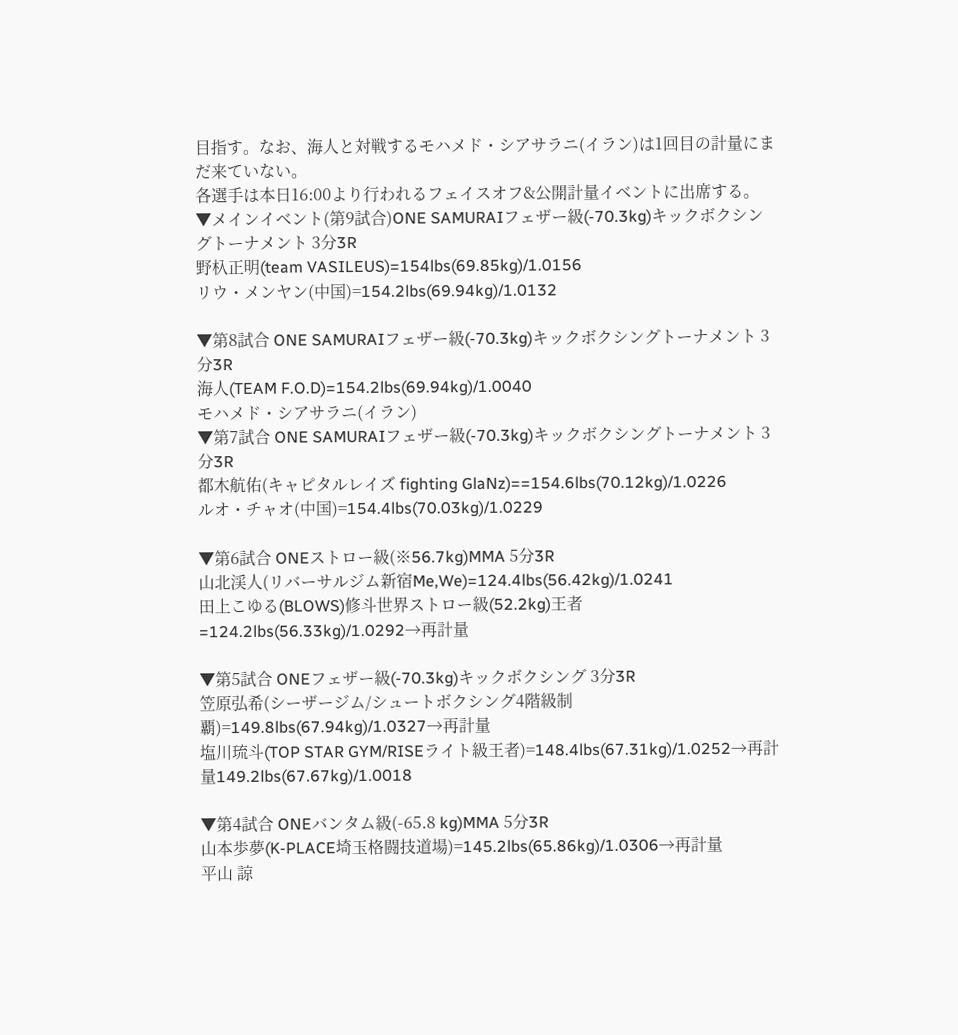目指す。なお、海人と対戦するモハメド・シアサラニ(イラン)は1回目の計量にまだ来ていない。
各選手は本日16:00より行われるフェイスオフ&公開計量イベントに出席する。
▼メインイベント(第9試合)ONE SAMURAIフェザー級(-70.3kg)キックボクシングトーナメント 3分3R
野杁正明(team VASILEUS)=154lbs(69.85kg)/1.0156
リウ・メンヤン(中国)=154.2lbs(69.94kg)/1.0132

▼第8試合 ONE SAMURAIフェザー級(-70.3kg)キックボクシングトーナメント 3分3R
海人(TEAM F.O.D)=154.2lbs(69.94kg)/1.0040
モハメド・シアサラニ(イラン)
▼第7試合 ONE SAMURAIフェザー級(-70.3kg)キックボクシングトーナメント 3分3R
都木航佑(キャピタルレイズ fighting GlaNz)==154.6lbs(70.12kg)/1.0226
ルオ・チャオ(中国)=154.4lbs(70.03kg)/1.0229

▼第6試合 ONEストロー級(※56.7kg)MMA 5分3R
山北渓人(リバーサルジム新宿Me,We)=124.4lbs(56.42kg)/1.0241
田上こゆる(BLOWS)修斗世界ストロー級(52.2kg)王者=124.2lbs(56.33kg)/1.0292→再計量

▼第5試合 ONEフェザー級(-70.3kg)キックボクシング 3分3R
笠原弘希(シーザージム/シュートボクシング4階級制覇)=149.8lbs(67.94kg)/1.0327→再計量
塩川琉斗(TOP STAR GYM/RISEライト級王者)=148.4lbs(67.31kg)/1.0252→再計量149.2lbs(67.67kg)/1.0018

▼第4試合 ONEバンタム級(-65.8 kg)MMA 5分3R
山本歩夢(K-PLACE埼玉格闘技道場)=145.2lbs(65.86kg)/1.0306→再計量
平山 諒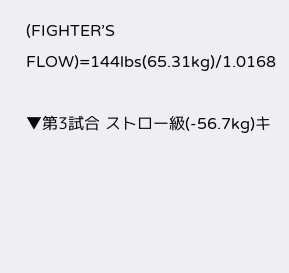(FIGHTER’S FLOW)=144lbs(65.31kg)/1.0168

▼第3試合 ストロー級(-56.7kg)キ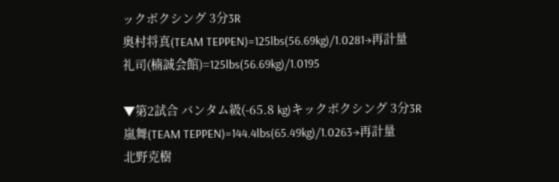ックボクシング 3分3R
奥村将真(TEAM TEPPEN)=125lbs(56.69kg)/1.0281→再計量
礼司(楠誠会館)=125lbs(56.69kg)/1.0195

▼第2試合 バンタム級(-65.8 kg)キックボクシング 3分3R
嵐舞(TEAM TEPPEN)=144.4lbs(65.49kg)/1.0263→再計量
北野克樹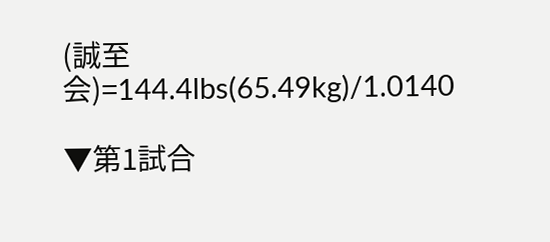(誠至会)=144.4lbs(65.49kg)/1.0140

▼第1試合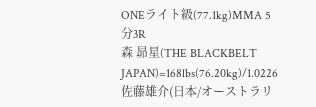ONEライト級(77.1kg)MMA 5分3R
森 昴星(THE BLACKBELT JAPAN)=168lbs(76.20kg)/1.0226
佐藤雄介(日本/オーストラリ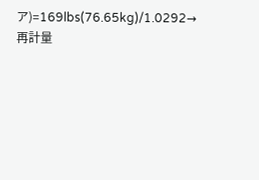ア)=169lbs(76.65kg)/1.0292→再計量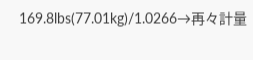169.8lbs(77.01kg)/1.0266→再々計量